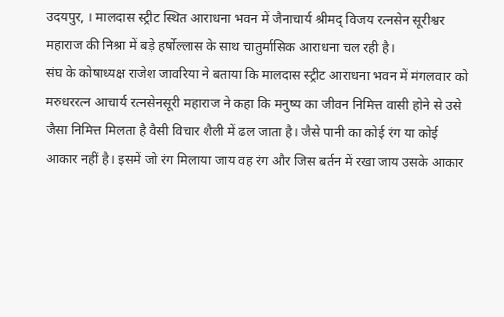उदयपुर, । मालदास स्ट्रीट स्थित आराधना भवन में जैनाचार्य श्रीमद् विजय रत्नसेन सूरीश्वर महाराज की निश्रा में बड़े हर्षोल्लास के साथ चातुर्मासिक आराधना चल रही है।
संघ के कोषाध्यक्ष राजेश जावरिया ने बताया कि मालदास स्ट्रीट आराधना भवन में मंगलवार को मरुधररत्न आचार्य रत्नसेनसूरी महाराज ने कहा कि मनुष्य का जीवन निमित्त वासी होने से उसे जैसा निमित्त मिलता है वैसी विचार शैली में ढल जाता है। जैसे पानी का कोई रंग या कोई आकार नहीं है। इसमें जो रंग मिलाया जाय वह रंग और जिस बर्तन में रखा जाय उसके आकार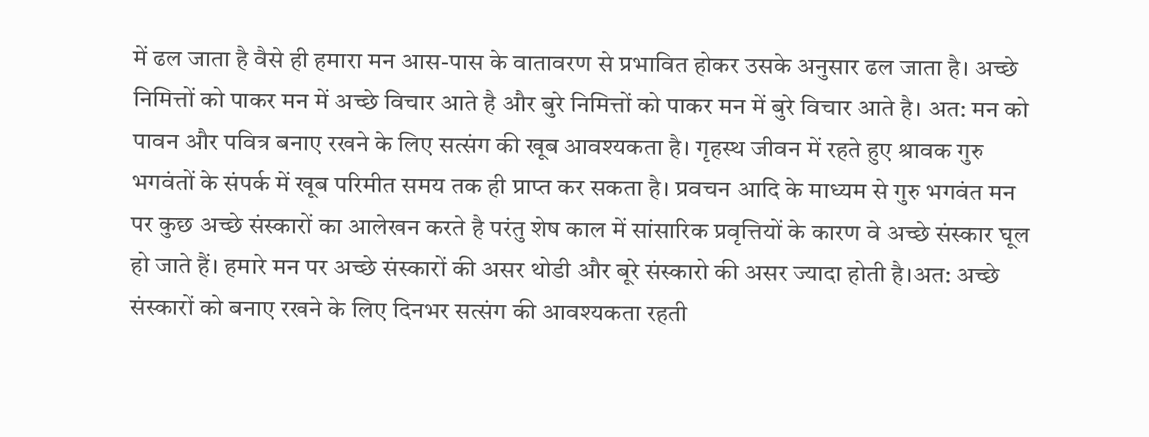में ढल जाता है वैसे ही हमारा मन आस-पास के वातावरण से प्रभावित होकर उसके अनुसार ढल जाता है। अच्छे निमित्तों को पाकर मन में अच्छे विचार आते है और बुरे निमित्तों को पाकर मन में बुरे विचार आते है। अत: मन को पावन और पवित्र बनाए रखने के लिए सत्संग की खूब आवश्यकता है। गृहस्थ जीवन में रहते हुए श्रावक गुरु भगवंतों के संपर्क में खूब परिमीत समय तक ही प्राप्त कर सकता है। प्रवचन आदि के माध्यम से गुरु भगवंत मन पर कुछ अच्छे संस्कारों का आलेखन करते है परंतु शेष काल में सांसारिक प्रवृत्तियों के कारण वे अच्छे संस्कार घूल हो जाते हैं। हमारे मन पर अच्छे संस्कारों की असर थोडी और बूरे संस्कारो की असर ज्यादा होती है।अत: अच्छे संस्कारों को बनाए रखने के लिए दिनभर सत्संग की आवश्यकता रहती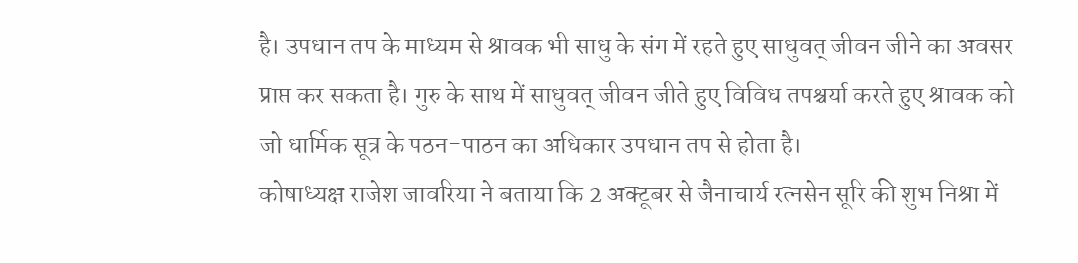है। उपधान तप के माध्यम से श्रावक भी साधु के संग में रहते हुए साधुवत् जीवन जीने का अवसर प्राप्त कर सकता है। गुरु के साथ में साधुवत् जीवन जीते हुए विविध तपश्चर्या करते हुए श्रावक को जो धार्मिक सूत्र के पठन-पाठन का अधिकार उपधान तप से होता है।
कोषाध्यक्ष राजेश जावरिया ने बताया कि 2 अक्टूबर से जैनाचार्य रत्नसेन सूरि की शुभ निश्रा में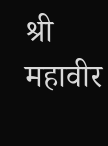श्री महावीर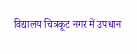विद्यालय चित्रकूट नगर में उपधान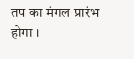तप का मंगल प्रारंभ होगा ।